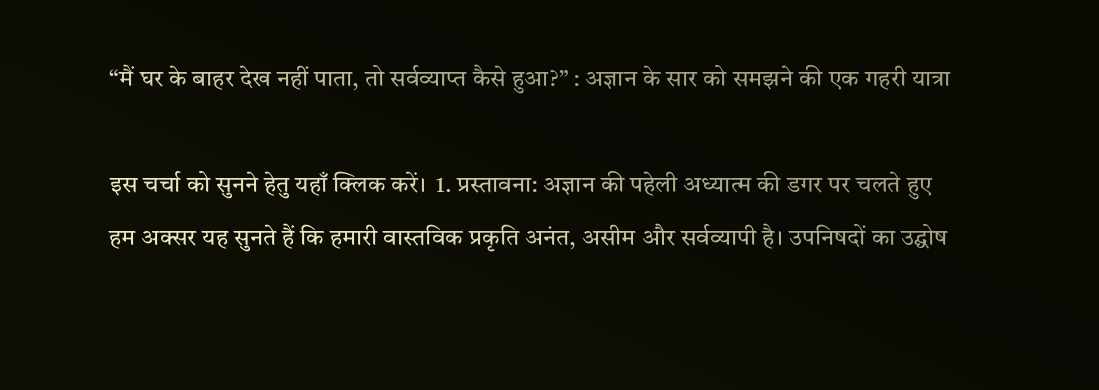“मैं घर के बाहर देख नहीं पाता, तो सर्वव्याप्त कैसे हुआ?” : अज्ञान के सार को समझने की एक गहरी यात्रा

इस चर्चा को सुनने हेतु यहाँ क्लिक करें।  1. प्रस्तावना: अज्ञान की पहेली अध्यात्म की डगर पर चलते हुए हम अक्सर यह सुनते हैं कि हमारी वास्तविक प्रकृति अनंत, असीम और सर्वव्यापी है। उपनिषदों का उद्घोष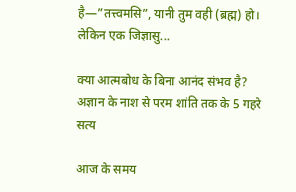है—”तत्त्वमसि”, यानी तुम वही (ब्रह्म) हो। लेकिन एक जिज्ञासु...

क्या आत्मबोध के बिना आनंद संभव है? अज्ञान के नाश से परम शांति तक के 5 गहरे सत्य

आज के समय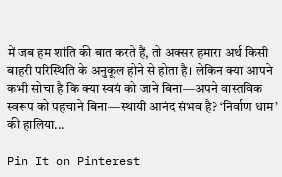में जब हम शांति की बात करते हैं, तो अक्सर हमारा अर्थ किसी बाहरी परिस्थिति के अनुकूल होने से होता है। लेकिन क्या आपने कभी सोचा है कि क्या स्वयं को जाने बिना—अपने वास्तविक स्वरूप को पहचाने बिना—स्थायी आनंद संभव है? ‘निर्वाण धाम’ की हालिया...

Pin It on Pinterest